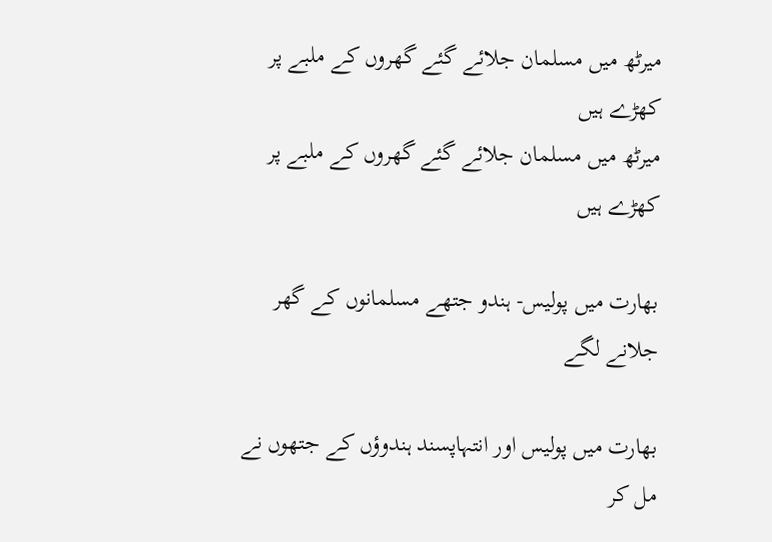میرٹھ میں مسلمان جلائے گئے گھروں کے ملبے پر کھڑے ہیں
میرٹھ میں مسلمان جلائے گئے گھروں کے ملبے پر کھڑے ہیں

بھارت میں پولیس- ہندو جتھے مسلمانوں کے گھر جلانے لگے

بھارت میں پولیس اور انتہاپسند ہندوؤں کے جتھوں نے مل کر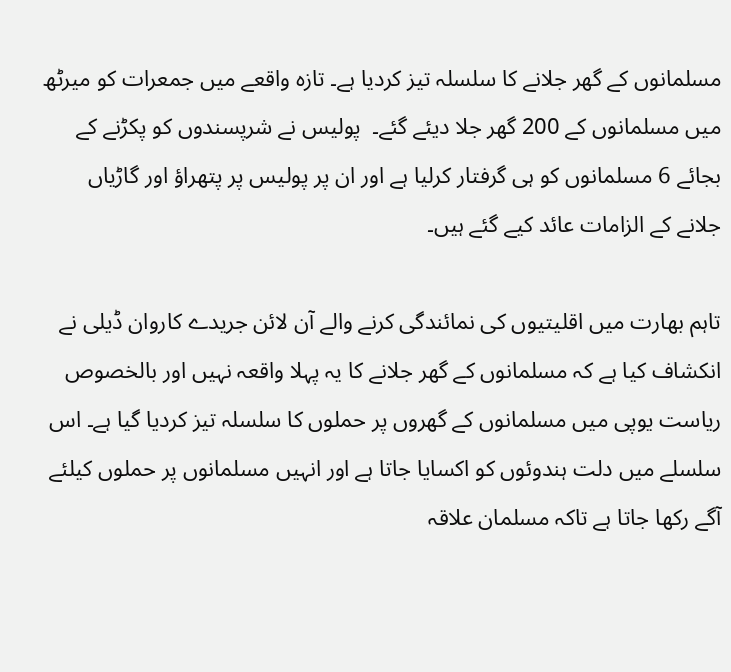مسلمانوں کے گھر جلانے کا سلسلہ تیز کردیا ہے۔ تازہ واقعے میں جمعرات کو میرٹھ میں مسلمانوں کے 200 گھر جلا دیئے گئے۔  پولیس نے شرپسندوں کو پکڑنے کے بجائے 6 مسلمانوں کو ہی گرفتار کرلیا ہے اور ان پر پولیس پر پتھراؤ اور گاڑیاں جلانے کے الزامات عائد کیے گئے ہیں۔

تاہم بھارت میں اقلیتیوں کی نمائندگی کرنے والے آن لائن جریدے کاروان ڈیلی نے انکشاف کیا ہے کہ مسلمانوں کے گھر جلانے کا یہ پہلا واقعہ نہیں اور بالخصوص ریاست یوپی میں مسلمانوں کے گھروں پر حملوں کا سلسلہ تیز کردیا گیا ہے۔ اس سلسلے میں دلت ہندوئوں کو اکسایا جاتا ہے اور انہیں مسلمانوں پر حملوں کیلئے آگے رکھا جاتا ہے تاکہ مسلمان علاقہ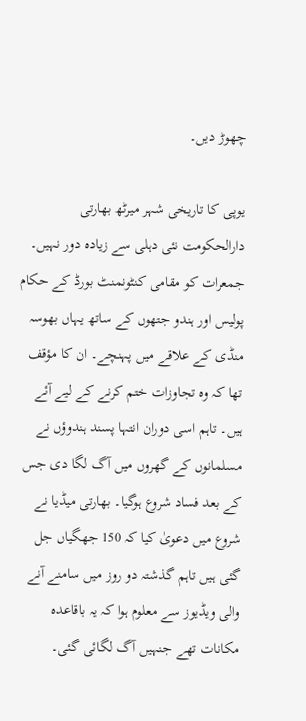چھوڑ دیں۔

یوپی کا تاریخی شہر میرٹھ بھارتی دارالحکومت نئی دہلی سے زیادہ دور نہیں۔ جمعرات کو مقامی کنٹونمنٹ بورڈ کے حکام پولیس اور ہندو جتھوں کے ساتھ یہاں بھوسہ منڈی کے علاقے میں پہنچے۔ ان کا مؤقف تھا کہ وہ تجاوزات ختم کرنے کے لیے آئے ہیں۔ تاہم اسی دوران انتہا پسند ہندوؤں نے مسلمانوں کے گھروں میں آگ لگا دی جس کے بعد فساد شروع ہوگیا۔ بھارتی میڈیا نے شروع میں دعویٰ کیا کہ 150 جھگیاں جل گئی ہیں تاہم گذشتہ دو روز میں سامنے آنے والی ویڈیوز سے معلوم ہوا کہ یہ باقاعدہ مکانات تھے جنہیں آگ لگائی گئی۔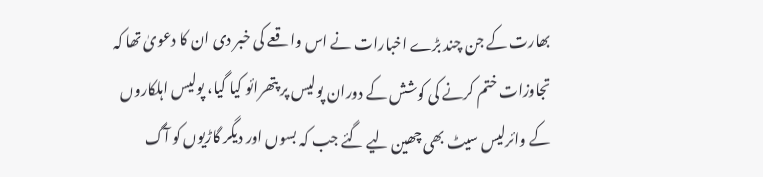بھارت کے جن چند بڑے اخبارات نے اس واقعے کی خبر دی ان کا دعویٰ تھا کہ تجاوزات ختم کرنے کی کوشش کے دوران پولیس پر پتھرائو کیا گیا، پولیس اہلکاروں کے وائرلیس سیٹ بھی چھین لیے گئے جب کہ بسوں اور دیگر گاڑیوں کو آگ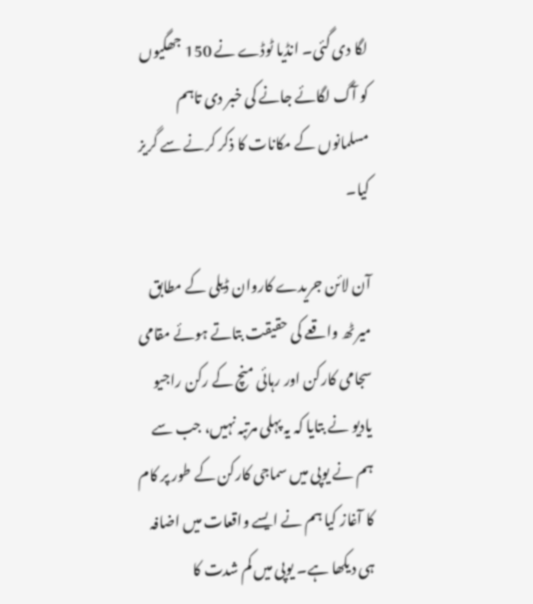لگا دی گئی۔ انڈیا ٹوڈے نے 150 جھگیوں کو آگ لگائے جانے کی خبر دی تاہم مسلمانوں کے مکانات کا ذکر کرنے سے گریز کیا۔

آن لائن جریدے کاروان ڈیلی کے مطابق میرٹھ واقعے کی حقیقت بتاتے ہوئے مقامی سجامی کارکن اور رہائی منچ کے رکن راجیو یادیو نے بتایا کہ یہ پہلی مرتبہ نہیں، جب سے ہم نے یوپی میں سماجی کارکن کے طور پر کام کا آغاز کیا ہم نے ایسے واقعات میں اضافہ ہی دیکھا ہے۔ یوپی میں کم شدت کا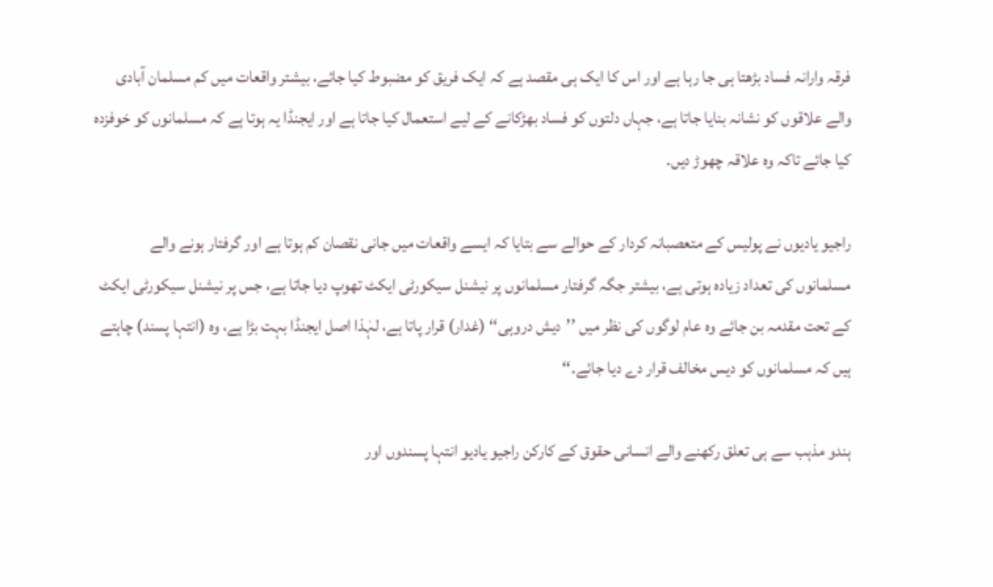فرقہ وارانہ فساد بڑھتا ہی جا رہا ہے اور اس کا ایک ہی مقصد ہے کہ ایک فریق کو مضبوط کیا جائے، بیشتر واقعات میں کم مسلمان آبادی والے علاقوں کو نشانہ بنایا جاتا ہے، جہاں دلتوں کو فساد بھڑکانے کے لیے استعمال کیا جاتا ہے اور ایجنڈا یہ ہوتا ہے کہ مسلمانوں کو خوفزدہ کیا جائے تاکہ وہ علاقہ چھوڑ دیں۔

راجیو یادیوں نے پولیس کے متعصبانہ کردار کے حوالے سے بتایا کہ ایسے واقعات میں جانی نقصان کم ہوتا ہے اور گرفتار ہونے والے مسلمانوں کی تعداد زیادہ ہوتی ہے، بیشتر جگہ گرفتار مسلمانوں پر نیشنل سیکورٹی ایکٹ تھوپ دیا جاتا ہے، جس پر نیشنل سیکورٹی ایکٹ کے تحت مقدمہ بن جائے وہ عام لوگوں کی نظر میں ’’دیش دروہی‘‘ (غدار) قرار پاتا ہے، لہٰذا اصل ایجنڈا بہت بڑا ہے، وہ (انتہا پسند) چاہتے ہیں کہ مسلمانوں کو دیس مخالف قرار دے دیا جائے۔‘‘

ہندو مذہب سے ہی تعلق رکھنے والے انسانی حقوق کے کارکن راجیو یادیو انتہا پسندوں اور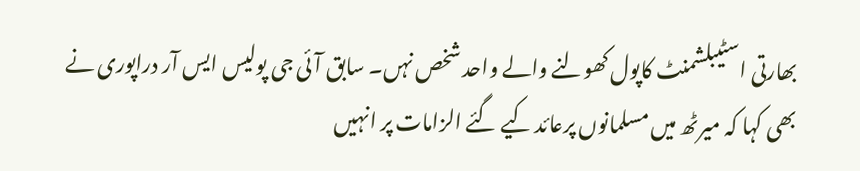بھارتی اسٹیبلشمنٹ کاپول کھولنے والے واحد شخص نہں۔ سابق آئی جی پولیس ایس آر دراپوری نے بھی کہا کہ میرٹھ میں مسلمانوں پرعائد کیے گئے الزامات پر انہیں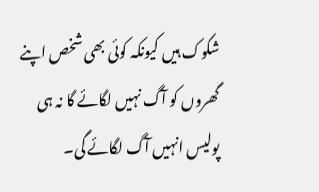شکوک ہیں کیونکہ کوئی بھی شخص اپنے گھروں کو آگ نہیں لگائے گا نہ ہی پولیس انہیں آگ لگائے گی۔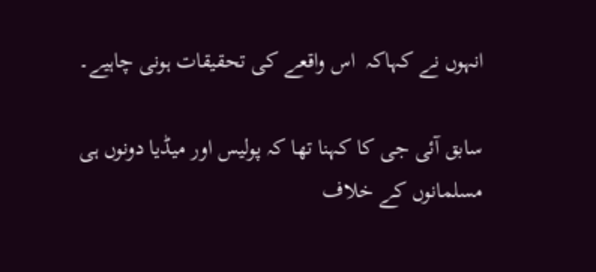انہوں نے کہاکہ  اس واقعے کی تحقیقات ہونی چاہیے۔

سابق آئی جی کا کہنا تھا کہ پولیس اور میڈیا دونوں ہی مسلمانوں کے خلاف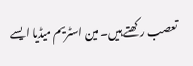تعصب رکھتے ہیں۔ مین اسٹریم میڈیا ایسے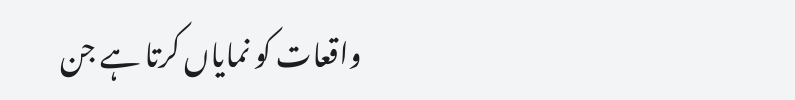واقعات کو نمایاں کرتا ہے جن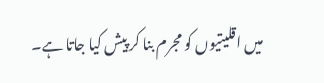میں اقلیتیوں کو مجرم بنا کر پیش کیا جاتا ہے۔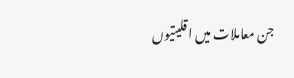جن معاملات میں اقلیتیوں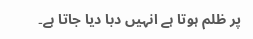پر ظلم ہوتا ہے انہیں دبا دیا جاتا ہے۔